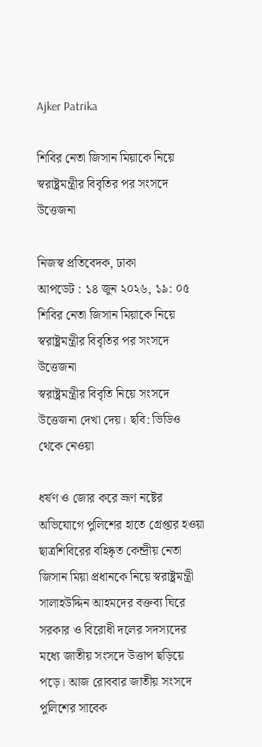Ajker Patrika

শিবির নেতা জিসান মিয়াকে নিয়ে স্বরাষ্ট্রমন্ত্রীর বিবৃতির পর সংসদে উত্তেজনা

নিজস্ব প্রতিবেদক, ঢাকা
আপডেট : ১৪ জুন ২০২৬, ১৯: ০৫
শিবির নেতা জিসান মিয়াকে নিয়ে স্বরাষ্ট্রমন্ত্রীর বিবৃতির পর সংসদে উত্তেজনা
স্বরাষ্ট্রমন্ত্রীর বিবৃতি নিয়ে সংসদে উত্তেজনা দেখা দেয়। ছবি: ভিডিও থেকে নেওয়া

ধর্ষণ ও জোর করে ভ্রূণ নষ্টের অভিযোগে পুলিশের হাতে গ্রেপ্তার হওয়া ছাত্রশিবিরের বহিষ্কৃত কেন্দ্রীয় নেতা জিসান মিয়া প্রধানকে নিয়ে স্বরাষ্ট্রমন্ত্রী সালাহউদ্দিন আহমদের বক্তব্য ঘিরে সরকার ও বিরোধী দলের সদস্যদের মধ্যে জাতীয় সংসদে উত্তাপ ছড়িয়ে পড়ে। আজ রোববার জাতীয় সংসদে পুলিশের সাবেক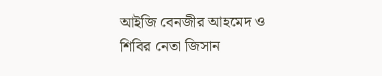আইজি বেনজীর আহমেদ ও শিবির নেতা জিসান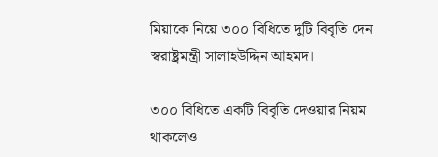মিয়াকে নিয়ে ৩০০ বিধিতে দুটি বিবৃতি দেন স্বরাষ্ট্রমন্ত্রী সালাহউদ্দিন আহমদ।

৩০০ বিধিতে একটি বিবৃতি দেওয়ার নিয়ম থাকলেও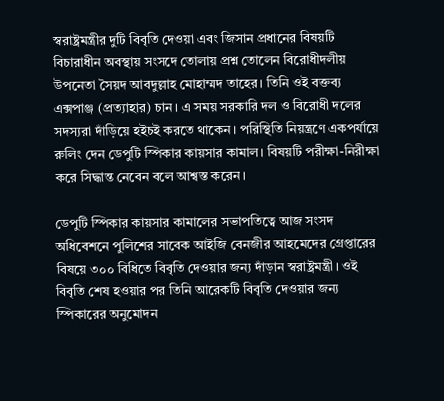স্বরাষ্ট্রমন্ত্রীর দুটি বিবৃতি দেওয়া এবং জিসান প্রধানের বিষয়টি বিচারাধীন অবস্থায় সংসদে তোলায় প্রশ্ন তোলেন বিরোধীদলীয় উপনেতা সৈয়দ আবদুল্লাহ মোহাম্মদ তাহের। তিনি ওই বক্তব্য এক্সপাঞ্জ (প্রত্যাহার) চান। এ সময় সরকারি দল ও বিরোধী দলের সদস্যরা দাঁড়িয়ে হইচই করতে থাকেন। পরিস্থিতি নিয়ন্ত্রণে একপর্যায়ে রুলিং দেন ডেপুটি স্পিকার কায়সার কামাল। বিষয়টি পরীক্ষা-নিরীক্ষা করে সিদ্ধান্ত নেবেন বলে আশ্বস্ত করেন।

ডেপুটি স্পিকার কায়সার কামালের সভাপতিত্বে আজ সংসদ অধিবেশনে পুলিশের সাবেক আইজি বেনজীর আহমেদের গ্রেপ্তারের বিষয়ে ৩০০ বিধিতে বিবৃতি দেওয়ার জন্য দাঁড়ান স্বরাষ্ট্রমন্ত্রী। ওই বিবৃতি শেষ হওয়ার পর তিনি আরেকটি বিবৃতি দেওয়ার জন্য স্পিকারের অনুমোদন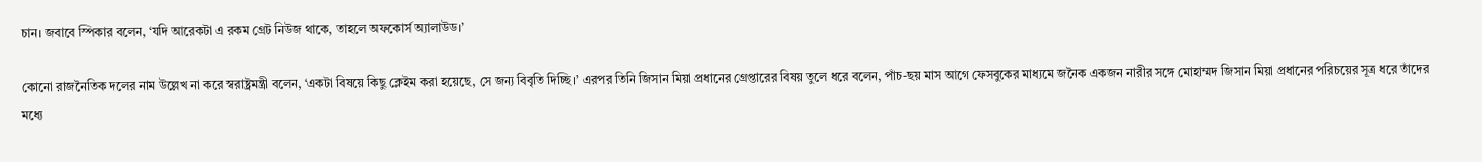চান। জবাবে স্পিকার বলেন, ‘যদি আরেকটা এ রকম গ্রেট নিউজ থাকে, তাহলে অফকোর্স অ্যালাউড।’

কোনো রাজনৈতিক দলের নাম উল্লেখ না করে স্বরাষ্ট্রমন্ত্রী বলেন, ‘একটা বিষয়ে কিছু ক্লেইম করা হয়েছে, সে জন্য বিবৃতি দিচ্ছি।’ এরপর তিনি জিসান মিয়া প্রধানের গ্রেপ্তারের বিষয় তুলে ধরে বলেন, পাঁচ-ছয় মাস আগে ফেসবুকের মাধ্যমে জনৈক একজন নারীর সঙ্গে মোহাম্মদ জিসান মিয়া প্রধানের পরিচয়ের সূত্র ধরে তাঁদের মধ্যে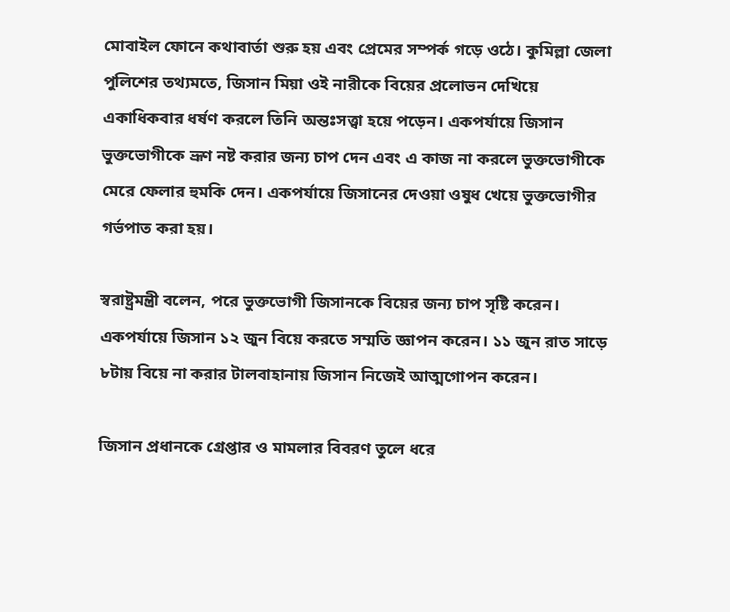মোবাইল ফোনে কথাবার্তা শুরু হয় এবং প্রেমের সম্পর্ক গড়ে ওঠে। কুমিল্লা জেলা পুলিশের তথ্যমতে, জিসান মিয়া ওই নারীকে বিয়ের প্রলোভন দেখিয়ে একাধিকবার ধর্ষণ করলে তিনি অন্তঃসত্ত্বা হয়ে পড়েন। একপর্যায়ে জিসান ভুক্তভোগীকে ভ্রূণ নষ্ট করার জন্য চাপ দেন এবং এ কাজ না করলে ভুক্তভোগীকে মেরে ফেলার হুমকি দেন। একপর্যায়ে জিসানের দেওয়া ওষুধ খেয়ে ভুক্তভোগীর গর্ভপাত করা হয়।

স্বরাষ্ট্রমন্ত্রী বলেন, পরে ভুক্তভোগী জিসানকে বিয়ের জন্য চাপ সৃষ্টি করেন। একপর্যায়ে জিসান ১২ জুন বিয়ে করতে সম্মতি জ্ঞাপন করেন। ১১ জুন রাত সাড়ে ৮টায় বিয়ে না করার টালবাহানায় জিসান নিজেই আত্মগোপন করেন।

জিসান প্রধানকে গ্রেপ্তার ও মামলার বিবরণ তুলে ধরে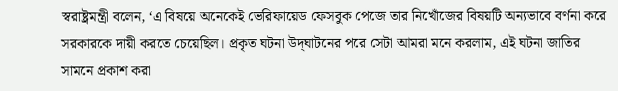স্বরাষ্ট্রমন্ত্রী বলেন, ‘এ বিষয়ে অনেকেই ভেরিফায়েড ফেসবুক পেজে তার নিখোঁজের বিষয়টি অন্যভাবে বর্ণনা করে সরকারকে দায়ী করতে চেয়েছিল। প্রকৃত ঘটনা উদ্‌ঘাটনের পরে সেটা আমরা মনে করলাম, এই ঘটনা জাতির সামনে প্রকাশ করা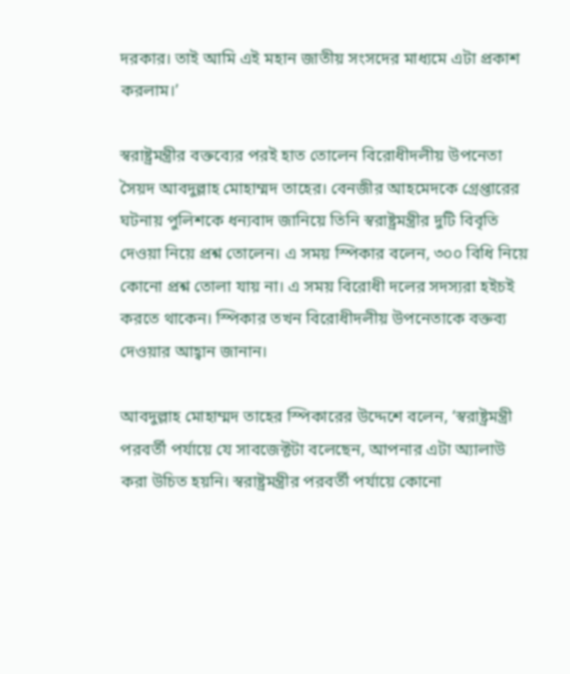দরকার। তাই আমি এই মহান জাতীয় সংসদের মাধ্যমে এটা প্রকাশ করলাম।’

স্বরাষ্ট্রমন্ত্রীর বক্তব্যের পরই হাত তোলেন বিরোধীদলীয় উপনেতা সৈয়দ আবদুল্লাহ মোহাম্মদ তাহের। বেনজীর আহমেদকে গ্রেপ্তারের ঘটনায় পুলিশকে ধন্যবাদ জানিয়ে তিনি স্বরাষ্ট্রমন্ত্রীর দুটি বিবৃতি দেওয়া নিয়ে প্রশ্ন তোলেন। এ সময় স্পিকার বলেন, ৩০০ বিধি নিয়ে কোনো প্রশ্ন তোলা যায় না। এ সময় বিরোধী দলের সদস্যরা হইচই করতে থাকেন। স্পিকার তখন বিরোধীদলীয় উপনেতাকে বক্তব্য দেওয়ার আহ্বান জানান।

আবদুল্লাহ মোহাম্মদ তাহের স্পিকারের উদ্দেশে বলেন, ‘স্বরাষ্ট্রমন্ত্রী পরবর্তী পর্যায়ে যে সাবজেক্টটা বলেছেন, আপনার এটা অ্যালাউ করা উচিত হয়নি। স্বরাষ্ট্রমন্ত্রীর পরবর্তী পর্যায়ে কোনো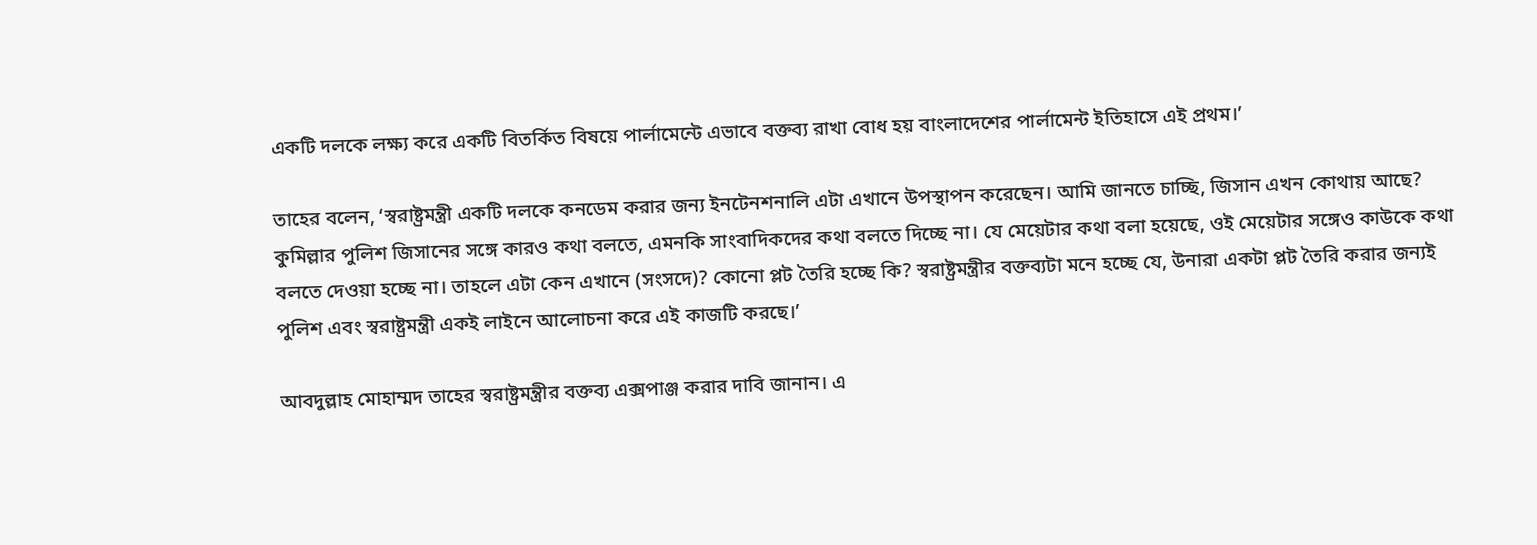একটি দলকে লক্ষ্য করে একটি বিতর্কিত বিষয়ে পার্লামেন্টে এভাবে বক্তব্য রাখা বোধ হয় বাংলাদেশের পার্লামেন্ট ইতিহাসে এই প্রথম।’

তাহের বলেন, ‘স্বরাষ্ট্রমন্ত্রী একটি দলকে কনডেম করার জন্য ইনটেনশনালি এটা এখানে উপস্থাপন করেছেন। আমি জানতে চাচ্ছি, জিসান এখন কোথায় আছে? কুমিল্লার পুলিশ জিসানের সঙ্গে কারও কথা বলতে, এমনকি সাংবাদিকদের কথা বলতে দিচ্ছে না। যে মেয়েটার কথা বলা হয়েছে, ওই মেয়েটার সঙ্গেও কাউকে কথা বলতে দেওয়া হচ্ছে না। তাহলে এটা কেন এখানে (সংসদে)? কোনো প্লট তৈরি হচ্ছে কি? স্বরাষ্ট্রমন্ত্রীর বক্তব্যটা মনে হচ্ছে যে, উনারা একটা প্লট তৈরি করার জন্যই পুলিশ এবং স্বরাষ্ট্রমন্ত্রী একই লাইনে আলোচনা করে এই কাজটি করছে।’

আবদুল্লাহ মোহাম্মদ তাহের স্বরাষ্ট্রমন্ত্রীর বক্তব্য এক্সপাঞ্জ করার দাবি জানান। এ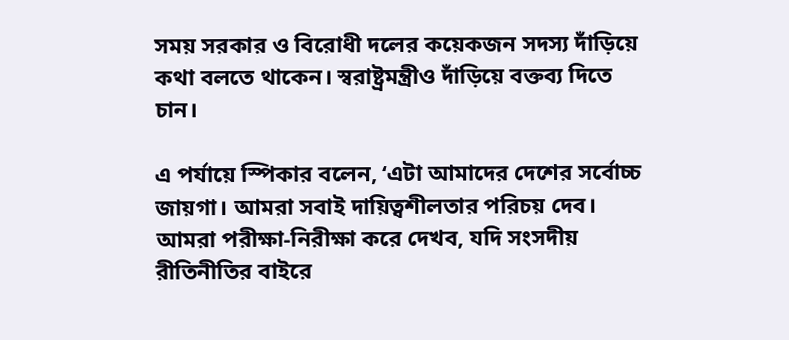সময় সরকার ও বিরোধী দলের কয়েকজন সদস্য দাঁড়িয়ে কথা বলতে থাকেন। স্বরাষ্ট্রমন্ত্রীও দাঁড়িয়ে বক্তব্য দিতে চান।

এ পর্যায়ে স্পিকার বলেন, ‘এটা আমাদের দেশের সর্বোচ্চ জায়গা। আমরা সবাই দায়িত্বশীলতার পরিচয় দেব। আমরা পরীক্ষা-নিরীক্ষা করে দেখব, যদি সংসদীয় রীতিনীতির বাইরে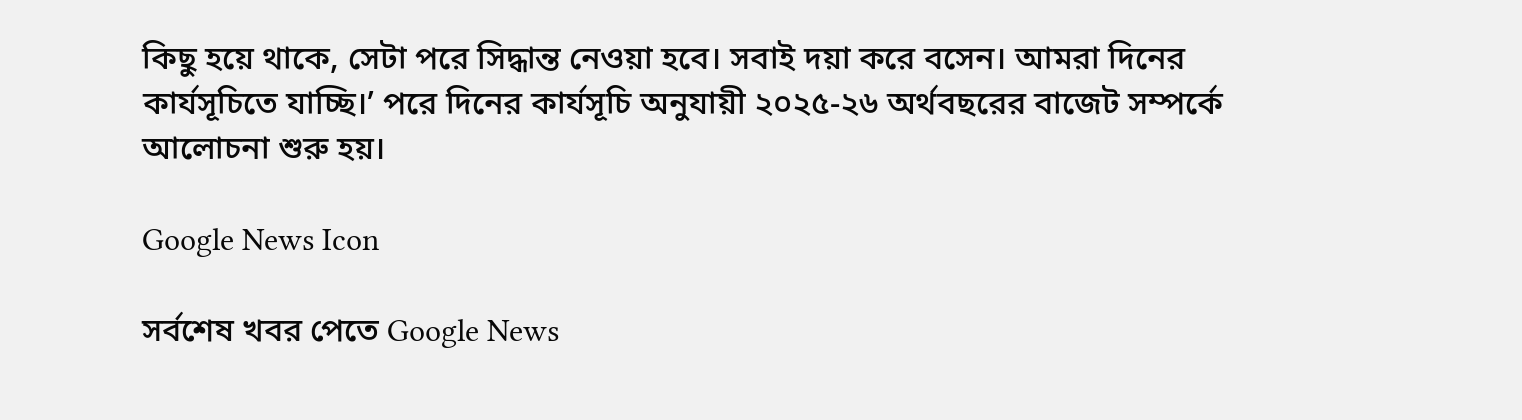কিছু হয়ে থাকে, সেটা পরে সিদ্ধান্ত নেওয়া হবে। সবাই দয়া করে বসেন। আমরা দিনের কার্যসূচিতে যাচ্ছি।’ পরে দিনের কার্যসূচি অনুযায়ী ২০২৫-২৬ অর্থবছরের বাজেট সম্পর্কে আলোচনা শুরু হয়।

Google News Icon

সর্বশেষ খবর পেতে Google News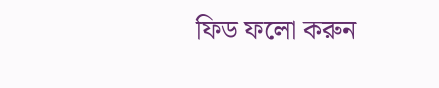ফিড ফলো করুন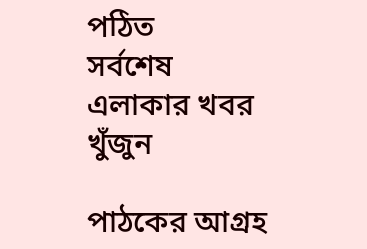পঠিত
সর্বশেষ
এলাকার খবর
খুঁজুন

পাঠকের আগ্রহ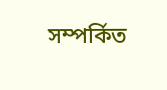সম্পর্কিত